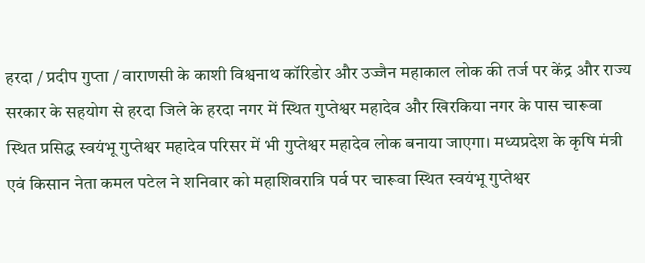हरदा / प्रदीप गुप्ता / वाराणसी के काशी विश्वनाथ कॉरिडोर और उज्जैन महाकाल लोक की तर्ज पर केंद्र और राज्य सरकार के सहयोग से हरदा जिले के हरदा नगर में स्थित गुप्तेश्वर महादेव और खिरकिया नगर के पास चारूवा स्थित प्रसिद्ध स्वयंभू गुप्तेश्वर महादेव परिसर में भी गुप्तेश्वर महादेव लोक बनाया जाएगा। मध्यप्रदेश के कृषि मंत्री एवं किसान नेता कमल पटेल ने शनिवार को महाशिवरात्रि पर्व पर चारूवा स्थित स्वयंभू गुप्तेश्वर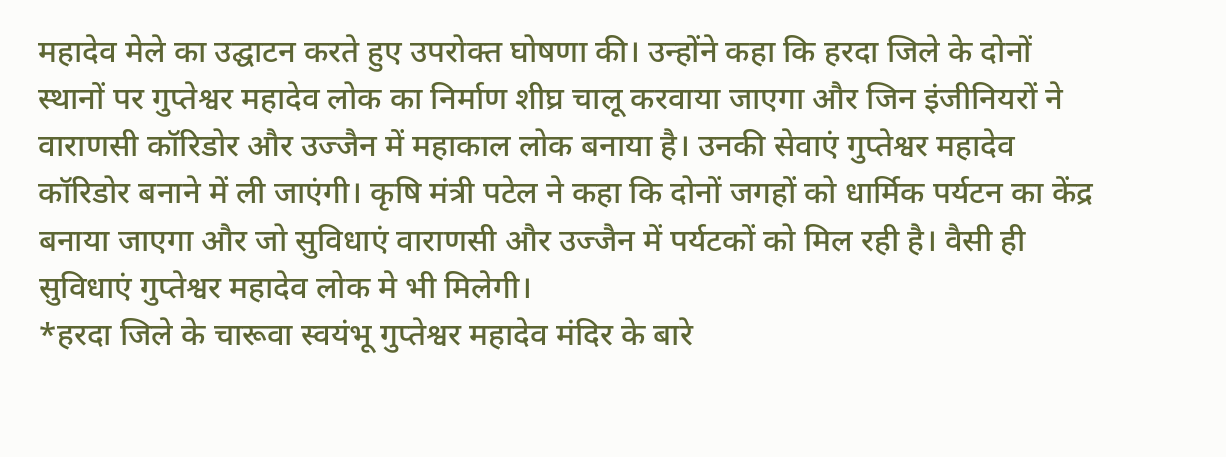महादेव मेले का उद्घाटन करते हुए उपरोक्त घोषणा की। उन्होंने कहा कि हरदा जिले के दोनों स्थानों पर गुप्तेश्वर महादेव लोक का निर्माण शीघ्र चालू करवाया जाएगा और जिन इंजीनियरों ने वाराणसी कॉरिडोर और उज्जैन में महाकाल लोक बनाया है। उनकी सेवाएं गुप्तेश्वर महादेव कॉरिडोर बनाने में ली जाएंगी। कृषि मंत्री पटेल ने कहा कि दोनों जगहों को धार्मिक पर्यटन का केंद्र बनाया जाएगा और जो सुविधाएं वाराणसी और उज्जैन में पर्यटकों को मिल रही है। वैसी ही सुविधाएं गुप्तेश्वर महादेव लोक मे भी मिलेगी।
*हरदा जिले के चारूवा स्वयंभू गुप्तेश्वर महादेव मंदिर के बारे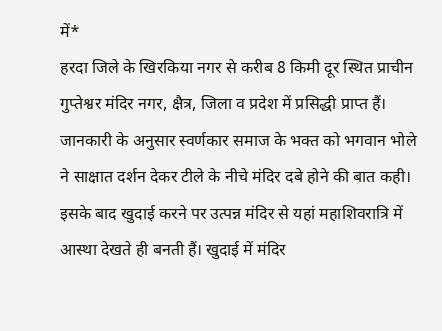में*
हरदा जिले के खिरकिया नगर से करीब 8 किमी दूर स्थित प्राचीन गुप्तेश्वर मंदिर नगर, क्षैत्र, जिला व प्रदेश में प्रसिद्धी प्राप्त हैं। जानकारी के अनुसार स्वर्णकार समाज के भक्त को भगवान भोले ने साक्षात दर्शन देकर टीले के नीचे मंदिर दबे होने की बात कही। इसके बाद खुदाई करने पर उत्पन्न मंदिर से यहां महाशिवरात्रि में आस्था देखते ही बनती हैं। खुदाई में मंदिर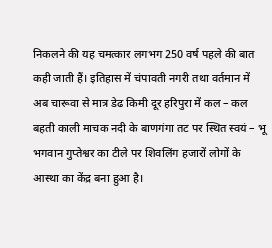निकलने की यह चमत्कार लगभग 250 वर्ष पहले की बात कही जाती हैं। इतिहास में चंपावती नगरी तथा वर्तमान में अब चारूवा से मात्र डेढ किमी दूर हरिपुरा में कल – कल बहती काली माचक नदी के बाणगंगा तट पर स्थित स्वयं – भू भगवान गुप्तेश्वर का टीले पर शिवलिंग हजारों लोगों के आस्था का केंद्र बना हुआ है।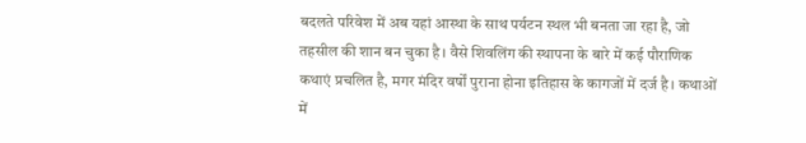बदलते परिवेश में अब यहां आस्था के साथ पर्यटन स्थल भी बनता जा रहा है, जो तहसील की शान बन चुका है। वैसे शिवलिंग की स्थापना के बारे में कई पौराणिक कथाएं प्रचलित है, मगर मंदिर वर्षों पुराना होना इतिहास के कागजों में दर्ज है। कथाओं में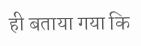ही बताया गया कि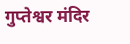गुप्तेश्वर मंदिर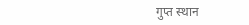गुप्त स्थान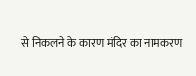से निकलने के कारण मंदिर का नामकरण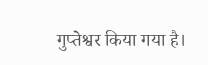गुप्तेश्वर किया गया है।